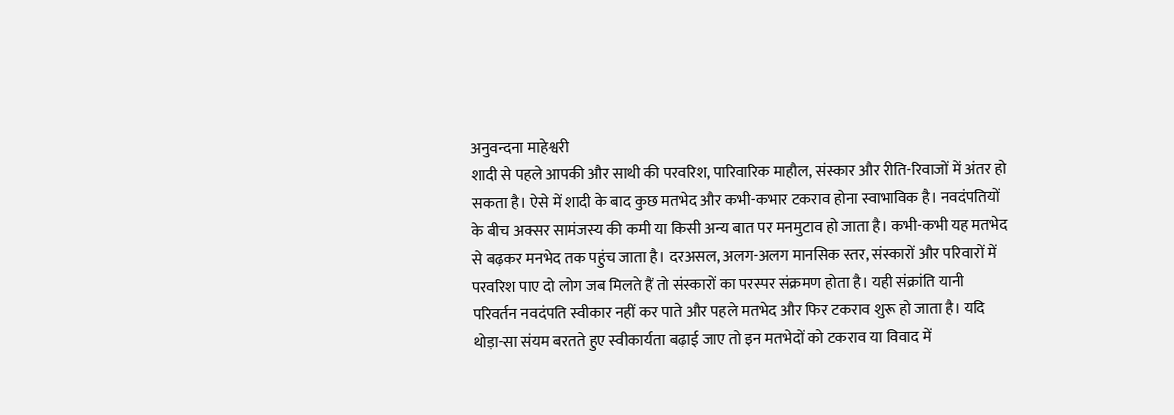अनुवन्दना माहेश्वरी
शादी से पहले आपकी और साथी की परवरिश, पारिवारिक माहौल, संस्कार और रीति-रिवाजों में अंतर हो सकता है। ऐसे में शादी के बाद कुछ मतभेद और कभी-कभार टकराव होना स्वाभाविक है। नवदंपतियों के बीच अक्सर सामंजस्य की कमी या किसी अन्य बात पर मनमुटाव हो जाता है। कभी-कभी यह मतभेद से बढ़कर मनभेद तक पहुंच जाता है। दरअसल, अलग-अलग मानसिक स्तर, संस्कारों और परिवारों में परवरिश पाए दो लोग जब मिलते हैं तो संस्कारों का परस्पर संक्रमण होता है। यही संक्रांति यानी परिवर्तन नवदंपति स्वीकार नहीं कर पाते और पहले मतभेद और फिर टकराव शुरू हो जाता है। यदि थोड़ा-सा संयम बरतते हुए स्वीकार्यता बढ़ाई जाए तो इन मतभेदों को टकराव या विवाद में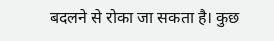बदलने से रोका जा सकता है। कुछ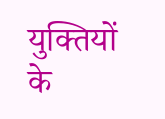युक्तियों के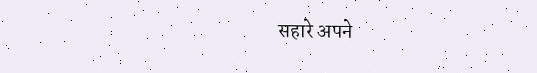सहारे अपने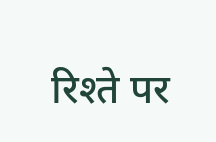रिश्ते पर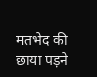मतभेद की छाया पड़ने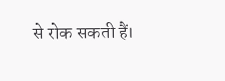से रोक सकती हैं।